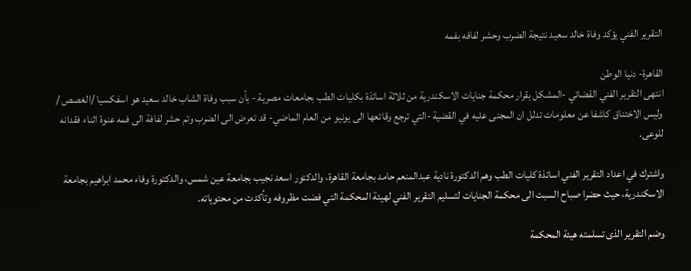التقرير الفني يؤكد وفاة خالد سعيد نتيجة الضرب وحشر لفافه بفمه

القاهرة- دنيا الوطن
انتهى التقرير الفني القضائي -المشكل بقرار محكمة جنايات الاسكندرية من ثلاثة اساتذة بكليات الطب بجامعات مصرية - بأن سبب وفاة الشاب خالد سعيد هو اسفكسيا /الغصص / وليس الاختناق كاشفا عن معلومات تدلل ان المجنى عليه في القضية -التي ترجع وقائعها الى يونيو من العام الماضي- قد تعرض الى الضرب وتم حشر لفافة الى فمه عنوة اثناء فقدانه للوعى.

واشترك في اعداد التقرير الفني اساتذة كليات الطب وهم الدكتورة نادية عبدالمنعم حامد بجامعة القاهرة، والدكتور اسعد نجيب بجامعة عين شمس، والدكتورة وفاء محمد ابراهيم بجامعة الاسكندرية، حيث حضرا صباح السبت الى محكمة الجنايات لتسليم التقرير الفني لهيئة المحكمة التي فضت مظروفه وتأكدت من محتوياته.

وضم التقرير الذى تسلمته هيئة المحكمة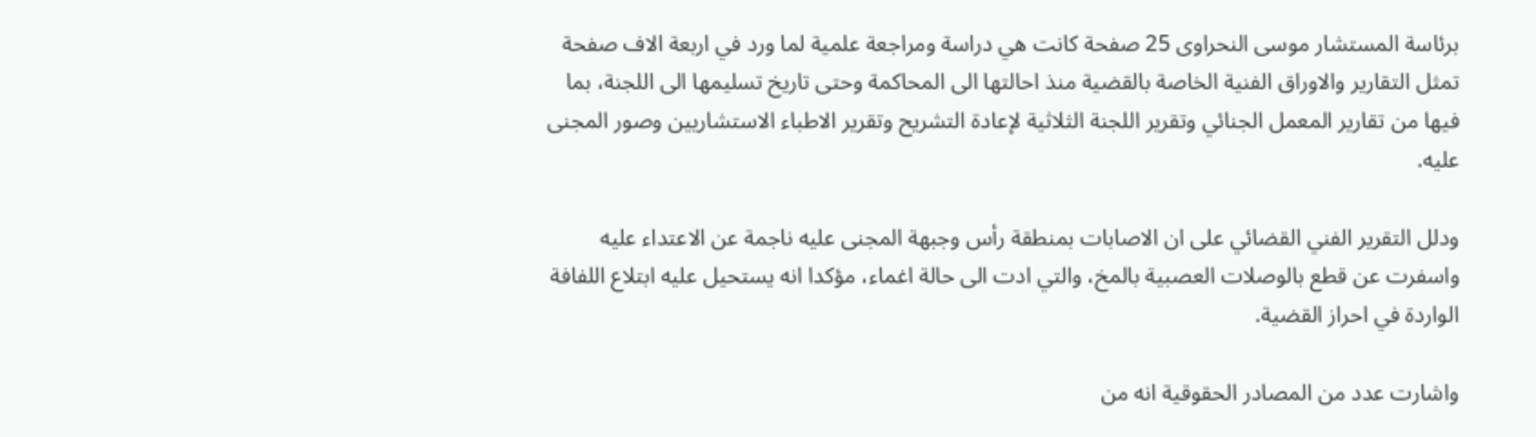برئاسة المستشار موسى النحراوى 25 صفحة كانت هي دراسة ومراجعة علمية لما ورد في اربعة الاف صفحة تمثل التقارير والاوراق الفنية الخاصة بالقضية منذ احالتها الى المحاكمة وحتى تاريخ تسليمها الى اللجنة، بما فيها من تقارير المعمل الجنائي وتقرير اللجنة الثلاثية لإعادة التشريح وتقرير الاطباء الاستشاريين وصور المجنى عليه.

ودلل التقرير الفني القضائي على ان الاصابات بمنطقة رأس وجبهة المجنى عليه ناجمة عن الاعتداء عليه واسفرت عن قطع بالوصلات العصبية بالمخ، والتي ادت الى حالة اغماء، مؤكدا انه يستحيل عليه ابتلاع اللفافة الواردة في احراز القضية.

واشارت عدد من المصادر الحقوقية انه من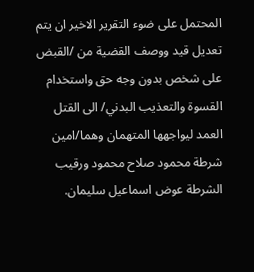المحتمل على ضوء التقرير الاخير ان يتم تعديل قيد ووصف القضية من /القبض على شخص بدون وجه حق واستخدام القسوة والتعذيب البدني/ الى القتل العمد ليواجهها المتهمان وهما/امين شرطة محمود صلاح محمود ورقيب الشرطة عوض اسماعيل سليمان.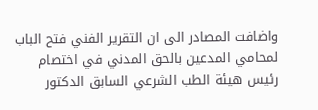واضافت المصادر الى ان التقرير الفني فتح الباب لمحامي المدعين بالحق المدني في اختصام رئيس هيئة الطب الشرعي السابق الدكتور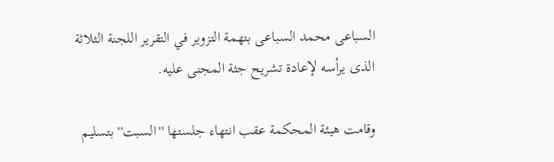السباعى محمد السباعى بتهمة التزوير في التقرير اللجنة الثلاثة الذى يرأسه لإعادة تشريح جثة المجنى عليه.

وقامت هيئة المحكمة عقب انتهاء جلستها ''السبت'' بتسليم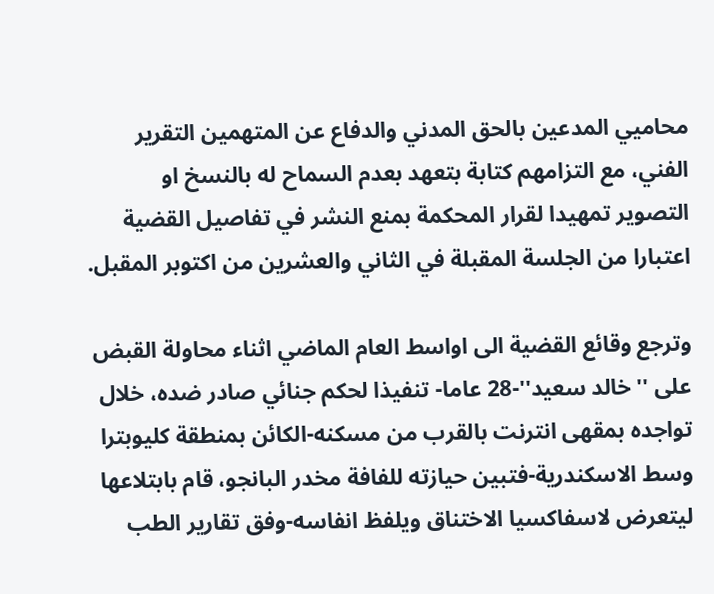محاميي المدعين بالحق المدني والدفاع عن المتهمين التقرير الفني، مع التزامهم كتابة بتعهد بعدم السماح له بالنسخ او التصوير تمهيدا لقرار المحكمة بمنع النشر في تفاصيل القضية اعتبارا من الجلسة المقبلة في الثاني والعشرين من اكتوبر المقبل.

وترجع وقائع القضية الى اواسط العام الماضي اثناء محاولة القبض على ''خالد سعيد''-28 عاما- تنفيذا لحكم جنائي صادر ضده، خلال تواجده بمقهى انترنت بالقرب من مسكنه-الكائن بمنطقة كليوبترا وسط الاسكندرية-فتبين حيازته للفافة مخدر البانجو، قام بابتلاعها ليتعرض لاسفاكسيا الاختناق ويلفظ انفاسه-وفق تقارير الطب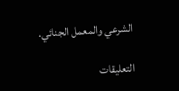الشرعي والمعمل الجنائي.

التعليقات